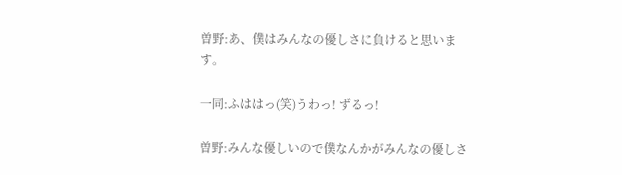曽野:あ、僕はみんなの優しさに負けると思います。

一同:ふははっ(笑)うわっ! ずるっ!

曽野:みんな優しいので僕なんかがみんなの優しさ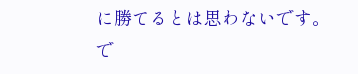に勝てるとは思わないです。で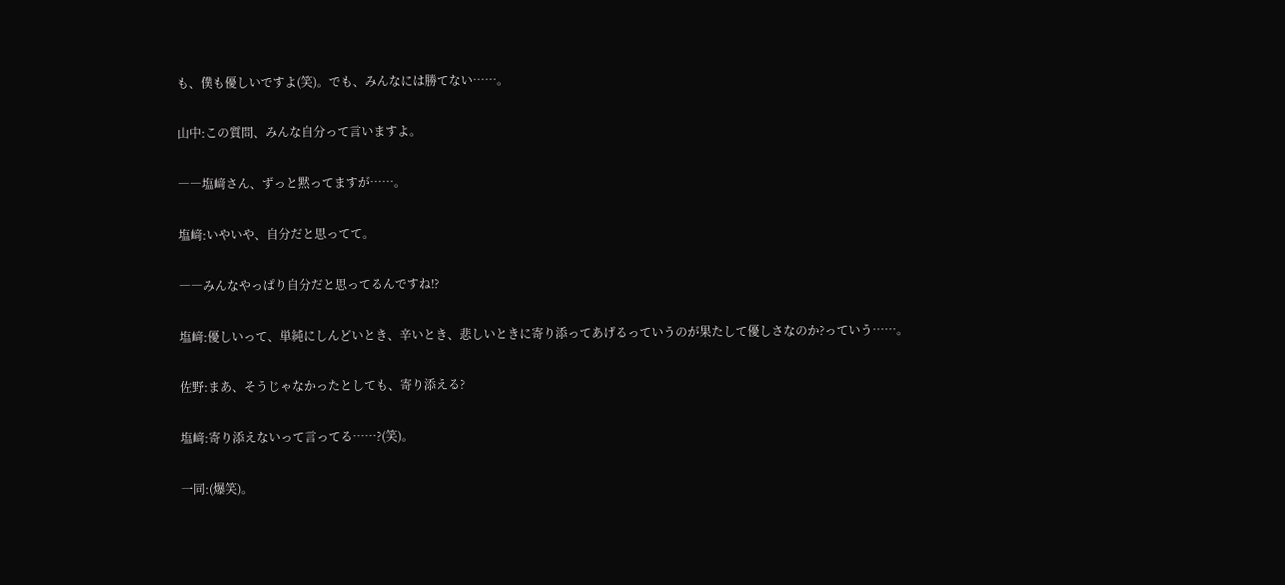も、僕も優しいですよ(笑)。でも、みんなには勝てない……。

山中:この質問、みんな自分って言いますよ。

――塩﨑さん、ずっと黙ってますが……。

塩﨑:いやいや、自分だと思ってて。

――みんなやっぱり自分だと思ってるんですね⁉

塩﨑:優しいって、単純にしんどいとき、辛いとき、悲しいときに寄り添ってあげるっていうのが果たして優しさなのか?っていう……。

佐野:まあ、そうじゃなかったとしても、寄り添える?

塩﨑:寄り添えないって言ってる……?(笑)。

一同:(爆笑)。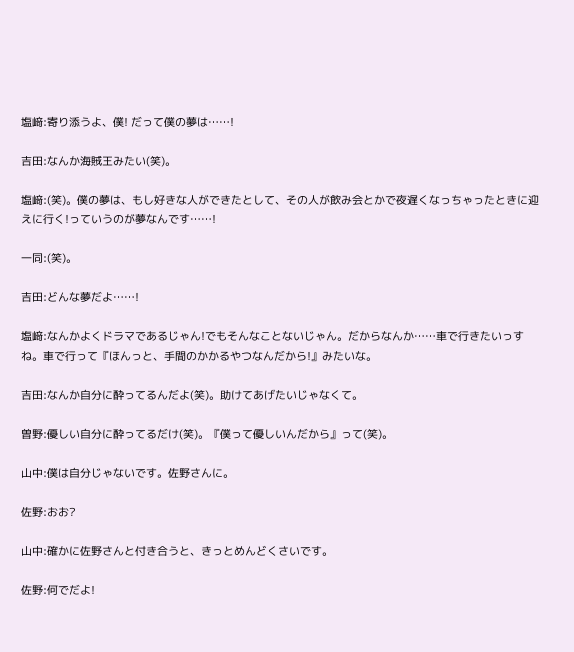塩﨑:寄り添うよ、僕! だって僕の夢は……!

吉田:なんか海賊王みたい(笑)。

塩﨑:(笑)。僕の夢は、もし好きな人ができたとして、その人が飲み会とかで夜遅くなっちゃったときに迎えに行く!っていうのが夢なんです……!

一同:(笑)。

吉田:どんな夢だよ……!

塩﨑:なんかよくドラマであるじゃん!でもそんなことないじゃん。だからなんか……車で行きたいっすね。車で行って『ほんっと、手間のかかるやつなんだから!』みたいな。

吉田:なんか自分に酔ってるんだよ(笑)。助けてあげたいじゃなくて。

曽野:優しい自分に酔ってるだけ(笑)。『僕って優しいんだから』って(笑)。

山中:僕は自分じゃないです。佐野さんに。

佐野:おお?

山中:確かに佐野さんと付き合うと、きっとめんどくさいです。

佐野:何でだよ!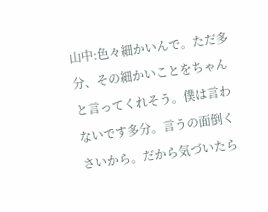山中:色々細かいんで。ただ多分、その細かいことをちゃんと言ってくれそう。僕は言わないです多分。言うの面倒くさいから。だから気づいたら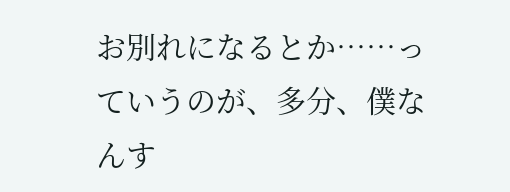お別れになるとか……っていうのが、多分、僕なんす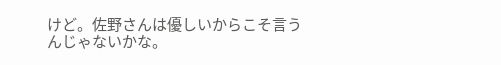けど。佐野さんは優しいからこそ言うんじゃないかな。